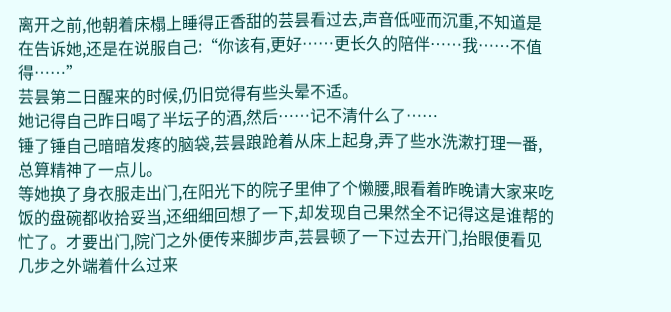离开之前,他朝着床榻上睡得正香甜的芸昙看过去,声音低哑而沉重,不知道是在告诉她,还是在说服自己:“你该有,更好……更长久的陪伴……我……不值得……”
芸昙第二日醒来的时候,仍旧觉得有些头晕不适。
她记得自己昨日喝了半坛子的酒,然后……记不清什么了……
锤了锤自己暗暗发疼的脑袋,芸昙踉跄着从床上起身,弄了些水洗漱打理一番,总算精神了一点儿。
等她换了身衣服走出门,在阳光下的院子里伸了个懒腰,眼看着昨晚请大家来吃饭的盘碗都收拾妥当,还细细回想了一下,却发现自己果然全不记得这是谁帮的忙了。才要出门,院门之外便传来脚步声,芸昙顿了一下过去开门,抬眼便看见几步之外端着什么过来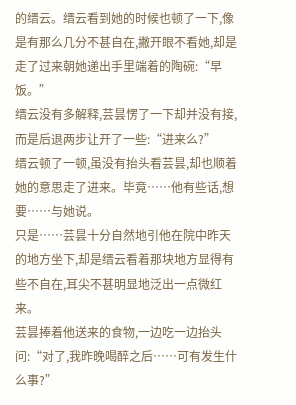的缙云。缙云看到她的时候也顿了一下,像是有那么几分不甚自在,撇开眼不看她,却是走了过来朝她递出手里端着的陶碗:“早饭。”
缙云没有多解释,芸昙愣了一下却并没有接,而是后退两步让开了一些:“进来么?”
缙云顿了一顿,虽没有抬头看芸昙,却也顺着她的意思走了进来。毕竟……他有些话,想要……与她说。
只是……芸昙十分自然地引他在院中昨天的地方坐下,却是缙云看着那块地方显得有些不自在,耳尖不甚明显地泛出一点微红来。
芸昙捧着他送来的食物,一边吃一边抬头问:“对了,我昨晚喝醉之后……可有发生什么事?”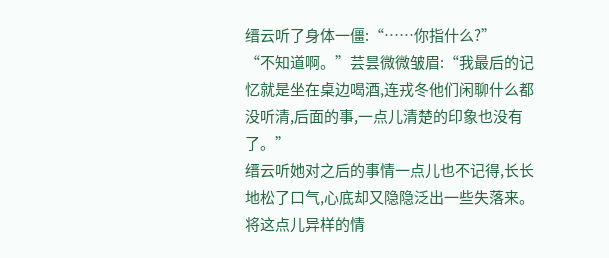缙云听了身体一僵:“……你指什么?”
“不知道啊。”芸昙微微皱眉:“我最后的记忆就是坐在桌边喝酒,连戎冬他们闲聊什么都没听清,后面的事,一点儿清楚的印象也没有了。”
缙云听她对之后的事情一点儿也不记得,长长地松了口气,心底却又隐隐泛出一些失落来。将这点儿异样的情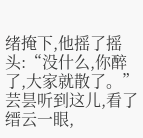绪掩下,他摇了摇头:“没什么,你醉了,大家就散了。”
芸昙听到这儿,看了缙云一眼,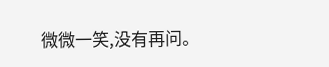微微一笑,没有再问。